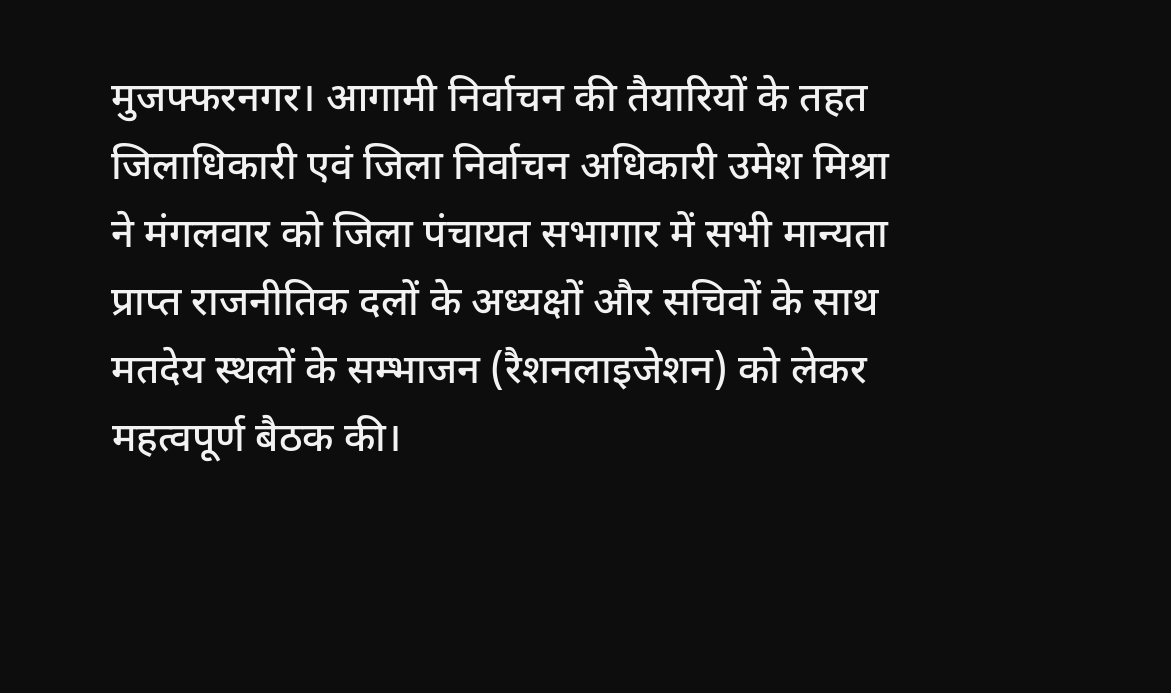मुजफ्फरनगर। आगामी निर्वाचन की तैयारियों के तहत जिलाधिकारी एवं जिला निर्वाचन अधिकारी उमेश मिश्रा ने मंगलवार को जिला पंचायत सभागार में सभी मान्यता प्राप्त राजनीतिक दलों के अध्यक्षों और सचिवों के साथ मतदेय स्थलों के सम्भाजन (रैशनलाइजेशन) को लेकर महत्वपूर्ण बैठक की।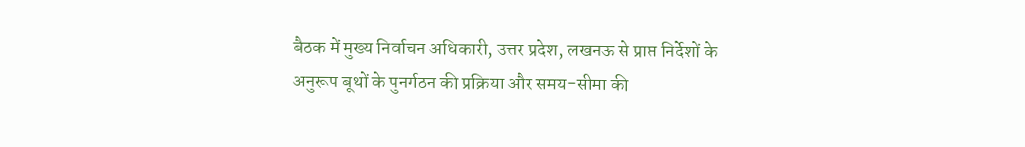बैठक में मुख्य निर्वाचन अधिकारी, उत्तर प्रदेश, लखनऊ से प्राप्त निर्देशों के अनुरूप बूथों के पुनर्गठन की प्रक्रिया और समय-सीमा की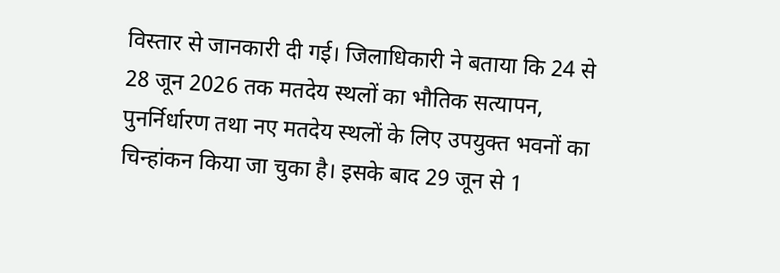विस्तार से जानकारी दी गई। जिलाधिकारी ने बताया कि 24 से 28 जून 2026 तक मतदेय स्थलों का भौतिक सत्यापन, पुनर्निर्धारण तथा नए मतदेय स्थलों के लिए उपयुक्त भवनों का चिन्हांकन किया जा चुका है। इसके बाद 29 जून से 1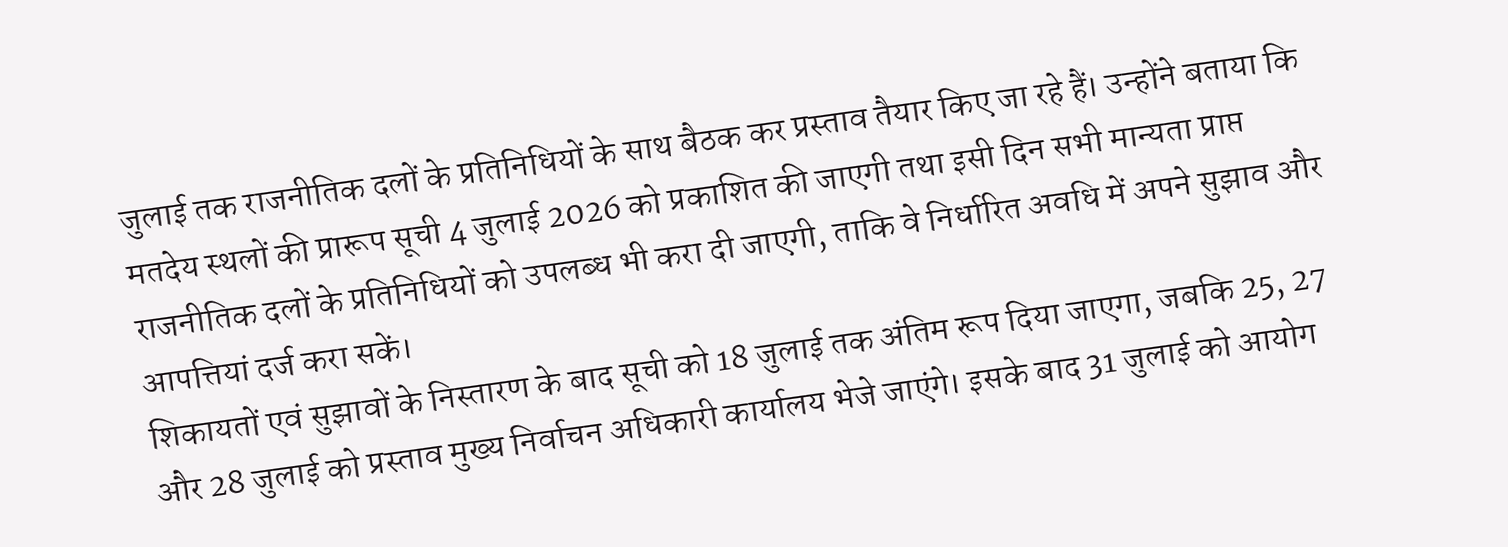जुलाई तक राजनीतिक दलों के प्रतिनिधियों के साथ बैठक कर प्रस्ताव तैयार किए जा रहे हैं। उन्होंने बताया कि मतदेय स्थलों की प्रारूप सूची 4 जुलाई 2026 को प्रकाशित की जाएगी तथा इसी दिन सभी मान्यता प्राप्त राजनीतिक दलों के प्रतिनिधियों को उपलब्ध भी करा दी जाएगी, ताकि वे निर्धारित अवधि में अपने सुझाव और आपत्तियां दर्ज करा सकें।
शिकायतों एवं सुझावों के निस्तारण के बाद सूची को 18 जुलाई तक अंतिम रूप दिया जाएगा, जबकि 25, 27 और 28 जुलाई को प्रस्ताव मुख्य निर्वाचन अधिकारी कार्यालय भेजे जाएंगे। इसके बाद 31 जुलाई को आयोग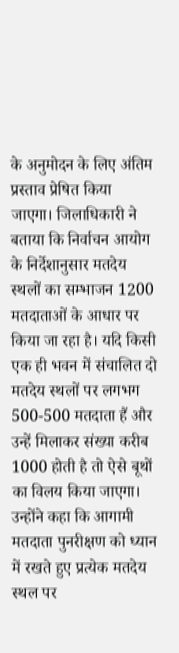के अनुमोदन के लिए अंतिम प्रस्ताव प्रेषित किया जाएगा। जिलाधिकारी ने बताया कि निर्वाचन आयोग के निर्देशानुसार मतदेय स्थलों का सम्भाजन 1200 मतदाताओं के आधार पर किया जा रहा है। यदि किसी एक ही भवन में संचालित दो मतदेय स्थलों पर लगभग 500-500 मतदाता हैं और उन्हें मिलाकर संख्या करीब 1000 होती है तो ऐसे बूथों का विलय किया जाएगा। उन्होंने कहा कि आगामी मतदाता पुनरीक्षण को ध्यान में रखते हुए प्रत्येक मतदेय स्थल पर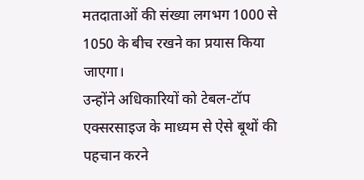मतदाताओं की संख्या लगभग 1000 से 1050 के बीच रखने का प्रयास किया जाएगा।
उन्होंने अधिकारियों को टेबल-टॉप एक्सरसाइज के माध्यम से ऐसे बूथों की पहचान करने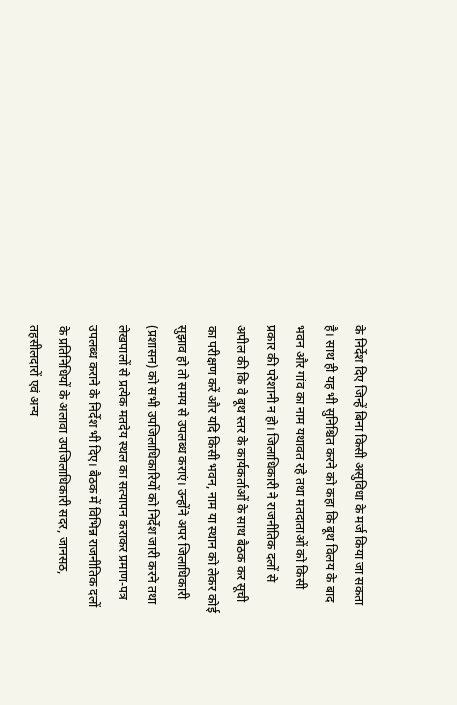के निर्देश दिए जिन्हें बिना किसी असुविधा के मर्ज किया जा सकता है। साथ ही यह भी सुनिश्चित करने को कहा कि बूथ विलय के बाद भवन और गांव का नाम यथावत रहे तथा मतदाताओं को किसी प्रकार की परेशानी न हो। जिलाधिकारी ने राजनीतिक दलों से अपील की कि वे बूथ स्तर के कार्यकर्ताओं के साथ बैठक कर सूची का परीक्षण करें और यदि किसी भवन, नाम या स्थान को लेकर कोई सुझाव हो तो समय से उपलब्ध कराएं। उन्होंने अपर जिलाधिकारी (प्रशासन) को सभी उपजिलाधिकारियों को निर्देश जारी करने तथा लेखपालों से प्रत्येक मतदेय स्थल का सत्यापन कराकर प्रमाण-पत्र उपलब्ध कराने के निर्देश भी दिए। बैठक में विभिन्न राजनीतिक दलों के प्रतिनिधियों के अलावा उपजिलाधिकारी सदर, जानसठ, तहसीलदारों एवं अन्य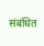संबंधित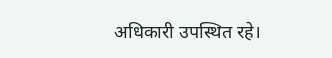अधिकारी उपस्थित रहे।